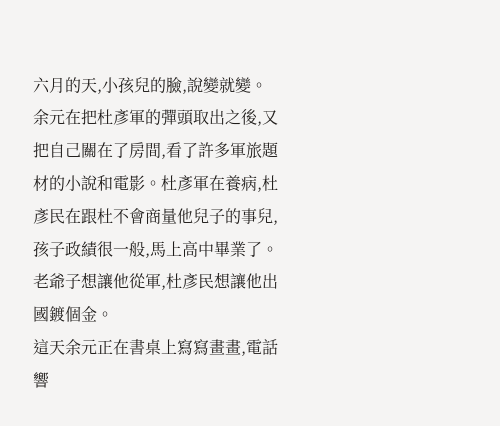六月的天,小孩兒的臉,說變就變。
余元在把杜彥軍的彈頭取出之後,又把自己關在了房間,看了許多軍旅題材的小說和電影。杜彥軍在養病,杜彥民在跟杜不會商量他兒子的事兒,孩子政績很一般,馬上高中畢業了。老爺子想讓他從軍,杜彥民想讓他出國鍍個金。
這天余元正在書桌上寫寫畫畫,電話響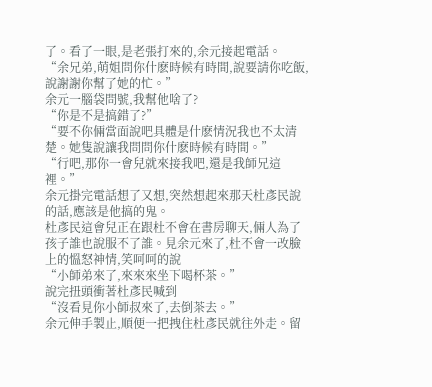了。看了一眼,是老張打來的,余元接起電話。
“余兄弟,萌姐問你什麽時候有時間,說要請你吃飯,說謝謝你幫了她的忙。”
余元一腦袋問號,我幫他啥了?
“你是不是搞錯了?”
“要不你倆當面說吧具體是什麽情況我也不太清楚。她隻說讓我問問你什麽時候有時間。”
“行吧,那你一會兒就來接我吧,還是我師兄這裡。”
余元掛完電話想了又想,突然想起來那天杜彥民說的話,應該是他搞的鬼。
杜彥民這會兒正在跟杜不會在書房聊天,倆人為了孩子誰也說服不了誰。見余元來了,杜不會一改臉上的慍怒神情,笑呵呵的說
“小師弟來了,來來來坐下喝杯茶。”
說完扭頭衝著杜彥民喊到
“沒看見你小師叔來了,去倒茶去。”
余元伸手製止,順便一把拽住杜彥民就往外走。留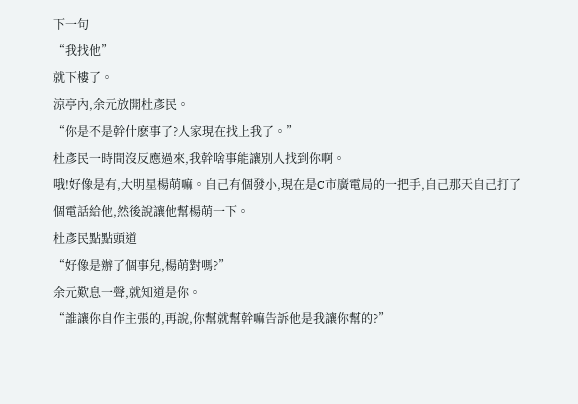下一句
“我找他”
就下樓了。
涼亭內,余元放開杜彥民。
“你是不是幹什麽事了?人家現在找上我了。”
杜彥民一時間沒反應過來,我幹啥事能讓別人找到你啊。
哦!好像是有,大明星楊萌嘛。自己有個發小,現在是C市廣電局的一把手,自己那天自己打了個電話給他,然後說讓他幫楊萌一下。
杜彥民點點頭道
“好像是辦了個事兒,楊萌對嗎?”
余元歎息一聲,就知道是你。
“誰讓你自作主張的,再說,你幫就幫幹嘛告訴他是我讓你幫的?”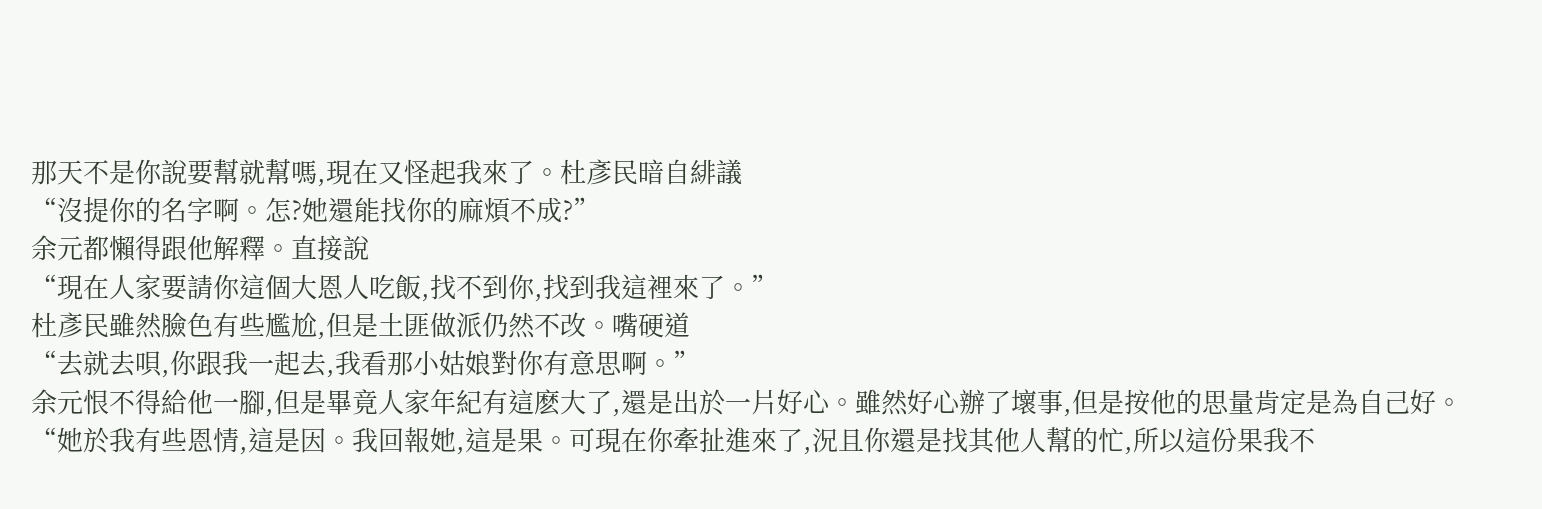那天不是你說要幫就幫嗎,現在又怪起我來了。杜彥民暗自緋議
“沒提你的名字啊。怎?她還能找你的麻煩不成?”
余元都懶得跟他解釋。直接說
“現在人家要請你這個大恩人吃飯,找不到你,找到我這裡來了。”
杜彥民雖然臉色有些尷尬,但是土匪做派仍然不改。嘴硬道
“去就去唄,你跟我一起去,我看那小姑娘對你有意思啊。”
余元恨不得給他一腳,但是畢竟人家年紀有這麽大了,還是出於一片好心。雖然好心辦了壞事,但是按他的思量肯定是為自己好。
“她於我有些恩情,這是因。我回報她,這是果。可現在你牽扯進來了,況且你還是找其他人幫的忙,所以這份果我不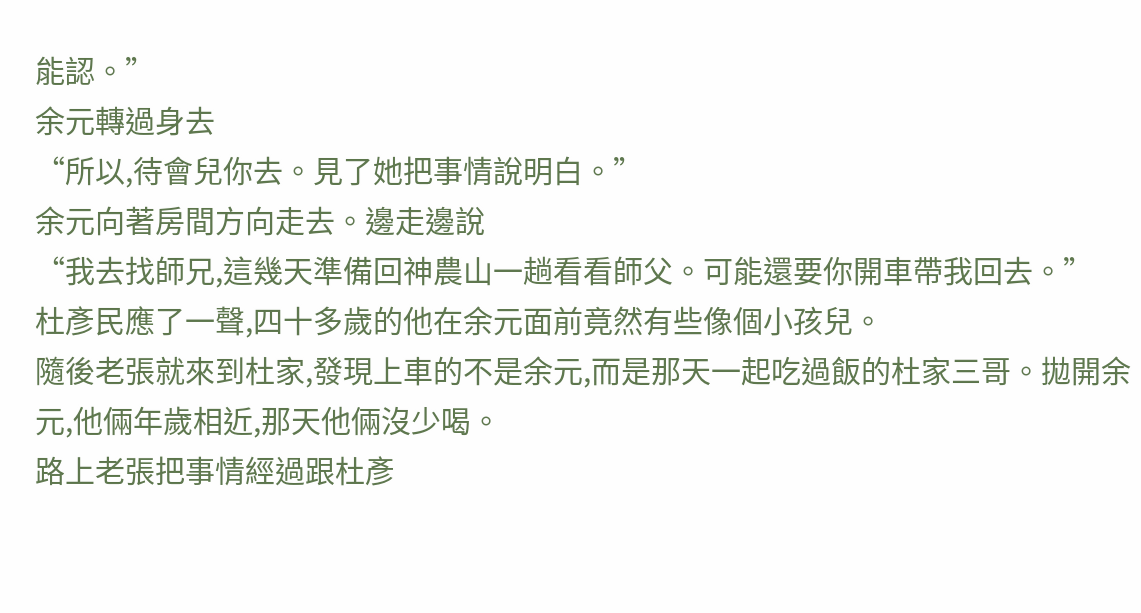能認。”
余元轉過身去
“所以,待會兒你去。見了她把事情說明白。”
余元向著房間方向走去。邊走邊說
“我去找師兄,這幾天準備回神農山一趟看看師父。可能還要你開車帶我回去。”
杜彥民應了一聲,四十多歲的他在余元面前竟然有些像個小孩兒。
隨後老張就來到杜家,發現上車的不是余元,而是那天一起吃過飯的杜家三哥。拋開余元,他倆年歲相近,那天他倆沒少喝。
路上老張把事情經過跟杜彥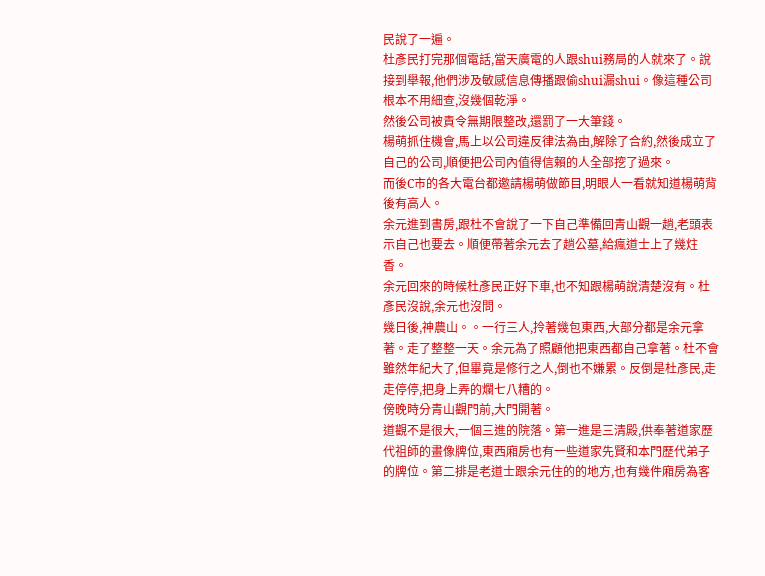民說了一遍。
杜彥民打完那個電話,當天廣電的人跟shui務局的人就來了。說接到舉報,他們涉及敏感信息傳播跟偷shui漏shui。像這種公司根本不用細查,沒幾個乾淨。
然後公司被責令無期限整改,還罰了一大筆錢。
楊萌抓住機會,馬上以公司違反律法為由,解除了合約,然後成立了自己的公司,順便把公司內值得信賴的人全部挖了過來。
而後C市的各大電台都邀請楊萌做節目,明眼人一看就知道楊萌背後有高人。
余元進到書房,跟杜不會說了一下自己準備回青山觀一趟,老頭表示自己也要去。順便帶著余元去了趟公墓,給瘋道士上了幾炷香。
余元回來的時候杜彥民正好下車,也不知跟楊萌說清楚沒有。杜彥民沒說,余元也沒問。
幾日後,神農山。。一行三人,拎著幾包東西,大部分都是余元拿著。走了整整一天。余元為了照顧他把東西都自己拿著。杜不會雖然年紀大了,但畢竟是修行之人,倒也不嫌累。反倒是杜彥民,走走停停,把身上弄的爛七八糟的。
傍晚時分青山觀門前,大門開著。
道觀不是很大,一個三進的院落。第一進是三清殿,供奉著道家歷代祖師的畫像牌位,東西廂房也有一些道家先賢和本門歷代弟子的牌位。第二排是老道士跟余元住的的地方,也有幾件廂房為客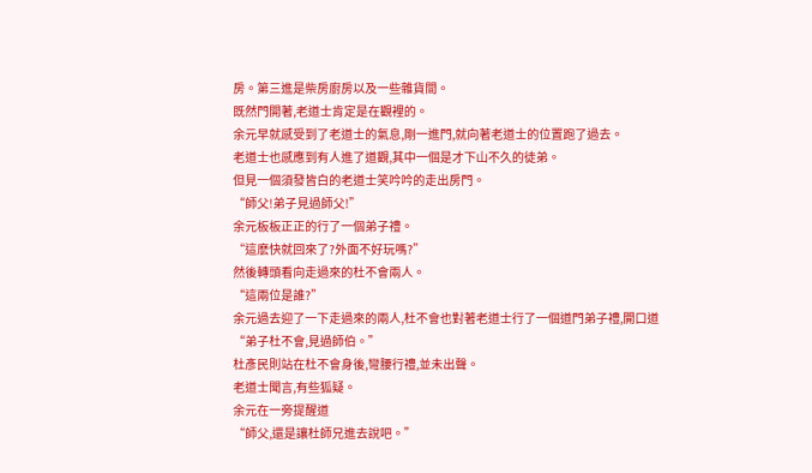房。第三進是柴房廚房以及一些雜貨間。
既然門開著,老道士肯定是在觀裡的。
余元早就感受到了老道士的氣息,剛一進門,就向著老道士的位置跑了過去。
老道士也感應到有人進了道觀,其中一個是才下山不久的徒弟。
但見一個須發皆白的老道士笑吟吟的走出房門。
“師父!弟子見過師父!”
余元板板正正的行了一個弟子禮。
“這麽快就回來了?外面不好玩嗎?”
然後轉頭看向走過來的杜不會兩人。
“這兩位是誰?”
余元過去迎了一下走過來的兩人,杜不會也對著老道士行了一個道門弟子禮,開口道
“弟子杜不會,見過師伯。”
杜彥民則站在杜不會身後,彎腰行禮,並未出聲。
老道士聞言,有些狐疑。
余元在一旁提醒道
“師父,還是讓杜師兄進去說吧。”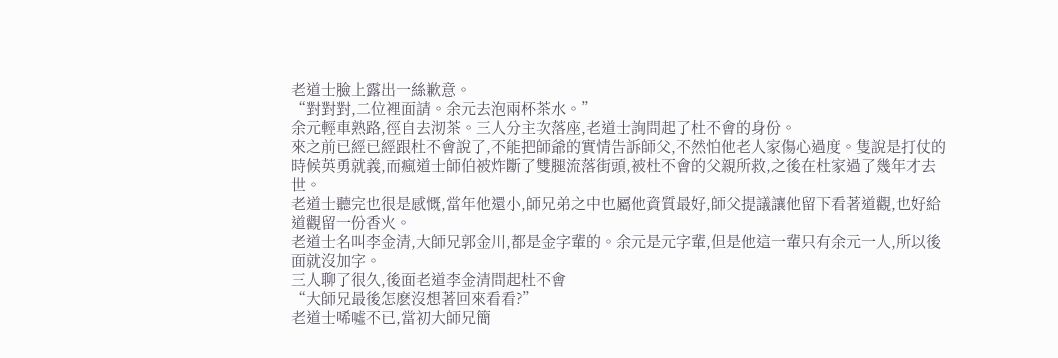老道士臉上露出一絲歉意。
“對對對,二位裡面請。余元去泡兩杯茶水。”
余元輕車熟路,徑自去沏茶。三人分主次落座,老道士詢問起了杜不會的身份。
來之前已經已經跟杜不會說了,不能把師爺的實情告訴師父,不然怕他老人家傷心過度。隻說是打仗的時候英勇就義,而瘋道士師伯被炸斷了雙腿流落街頭,被杜不會的父親所救,之後在杜家過了幾年才去世。
老道士聽完也很是感慨,當年他還小,師兄弟之中也屬他資質最好,師父提議讓他留下看著道觀,也好給道觀留一份香火。
老道士名叫李金清,大師兄郭金川,都是金字輩的。余元是元字輩,但是他這一輩只有余元一人,所以後面就沒加字。
三人聊了很久,後面老道李金清問起杜不會
“大師兄最後怎麽沒想著回來看看?”
老道士唏噓不已,當初大師兄簡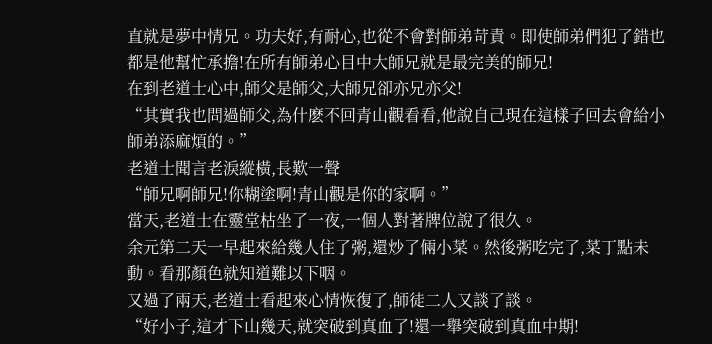直就是夢中情兄。功夫好,有耐心,也從不會對師弟苛責。即使師弟們犯了錯也都是他幫忙承擔!在所有師弟心目中大師兄就是最完美的師兄!
在到老道士心中,師父是師父,大師兄卻亦兄亦父!
“其實我也問過師父,為什麽不回青山觀看看,他說自己現在這樣子回去會給小師弟添麻煩的。”
老道士聞言老淚縱橫,長歎一聲
“師兄啊師兄!你糊塗啊!青山觀是你的家啊。”
當天,老道士在靈堂枯坐了一夜,一個人對著牌位說了很久。
余元第二天一早起來給幾人住了粥,還炒了倆小菜。然後粥吃完了,菜丁點未動。看那顏色就知道難以下咽。
又過了兩天,老道士看起來心情恢復了,師徒二人又談了談。
“好小子,這才下山幾天,就突破到真血了!還一舉突破到真血中期!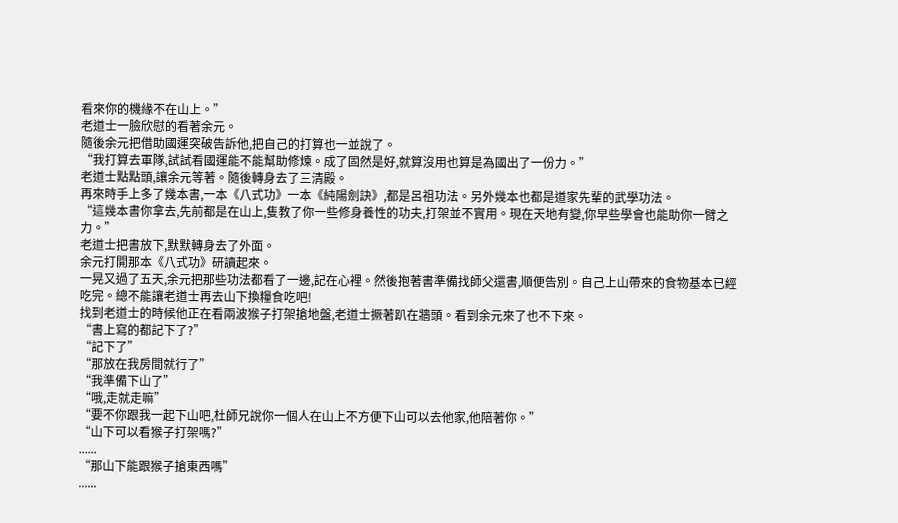看來你的機緣不在山上。”
老道士一臉欣慰的看著余元。
隨後余元把借助國運突破告訴他,把自己的打算也一並說了。
“我打算去軍隊,試試看國運能不能幫助修煉。成了固然是好,就算沒用也算是為國出了一份力。”
老道士點點頭,讓余元等著。隨後轉身去了三清殿。
再來時手上多了幾本書,一本《八式功》一本《純陽劍訣》,都是呂祖功法。另外幾本也都是道家先輩的武學功法。
“這幾本書你拿去,先前都是在山上,隻教了你一些修身養性的功夫,打架並不實用。現在天地有變,你早些學會也能助你一臂之力。”
老道士把書放下,默默轉身去了外面。
余元打開那本《八式功》研讀起來。
一晃又過了五天,余元把那些功法都看了一邊,記在心裡。然後抱著書準備找師父還書,順便告別。自己上山帶來的食物基本已經吃完。總不能讓老道士再去山下換糧食吃吧!
找到老道士的時候他正在看兩波猴子打架搶地盤,老道士撅著趴在牆頭。看到余元來了也不下來。
“書上寫的都記下了?”
“記下了”
“那放在我房間就行了”
“我準備下山了”
“哦,走就走嘛”
“要不你跟我一起下山吧,杜師兄說你一個人在山上不方便下山可以去他家,他陪著你。”
“山下可以看猴子打架嗎?”
......
“那山下能跟猴子搶東西嗎”
......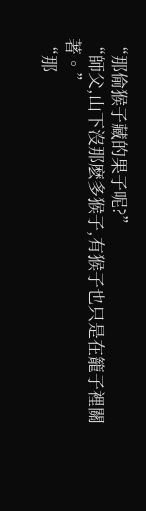“那偷猴子藏的果子呢?”
“師父,山下沒那麽多猴子,有猴子也只是在籠子裡關著。”
“那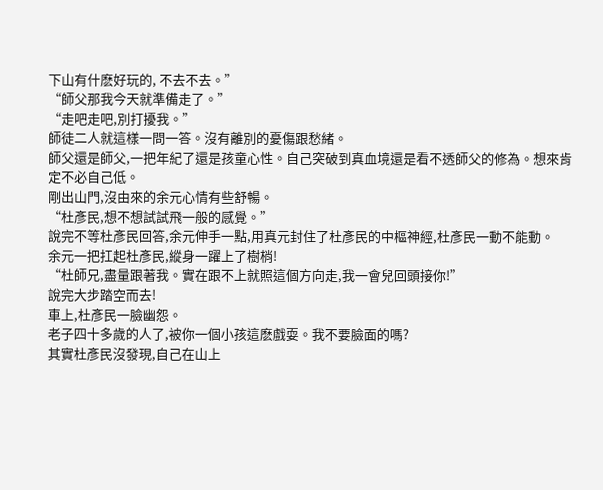下山有什麽好玩的, 不去不去。”
“師父那我今天就準備走了。”
“走吧走吧,別打擾我。”
師徒二人就這樣一問一答。沒有離別的憂傷跟愁緒。
師父還是師父,一把年紀了還是孩童心性。自己突破到真血境還是看不透師父的修為。想來肯定不必自己低。
剛出山門,沒由來的余元心情有些舒暢。
“杜彥民,想不想試試飛一般的感覺。”
說完不等杜彥民回答,余元伸手一點,用真元封住了杜彥民的中樞神經,杜彥民一動不能動。
余元一把扛起杜彥民,縱身一躍上了樹梢!
“杜師兄,盡量跟著我。實在跟不上就照這個方向走,我一會兒回頭接你!”
說完大步踏空而去!
車上,杜彥民一臉幽怨。
老子四十多歲的人了,被你一個小孩這麽戲耍。我不要臉面的嗎?
其實杜彥民沒發現,自己在山上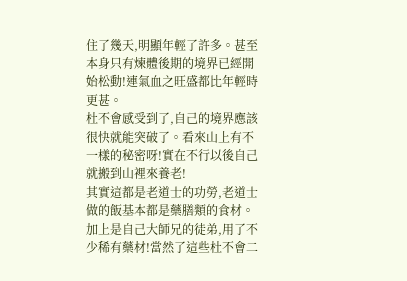住了幾天,明顯年輕了許多。甚至本身只有煉體後期的境界已經開始松動!連氣血之旺盛都比年輕時更甚。
杜不會感受到了,自己的境界應該很快就能突破了。看來山上有不一樣的秘密呀!實在不行以後自己就搬到山裡來養老!
其實這都是老道士的功勞,老道士做的飯基本都是藥膳類的食材。加上是自己大師兄的徒弟,用了不少稀有藥材!當然了這些杜不會二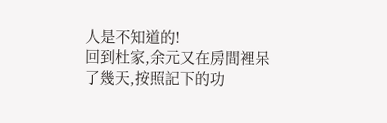人是不知道的!
回到杜家,余元又在房間裡呆了幾天,按照記下的功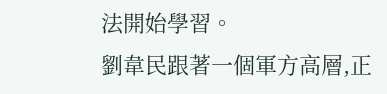法開始學習。
劉韋民跟著一個軍方高層,正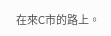在來C市的路上。